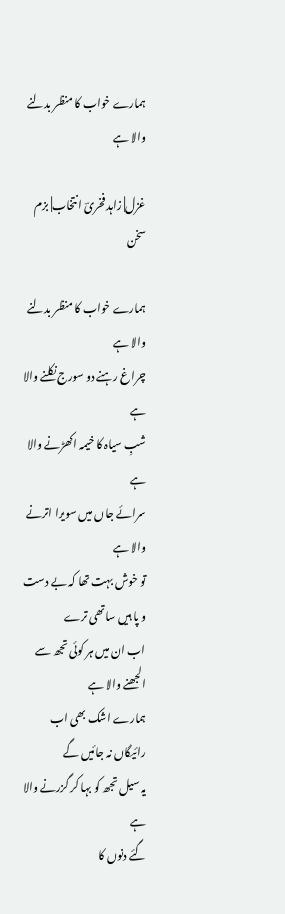ہمارے خواب کا منظر بدلنے والا ہے

غزل| زاہد فخریؔ انتخاب| بزم سخن

ہمارے خواب کا منظر بدلنے والا ہے
چراغ رہنے دو سورج نکلنے والا ہے
شبِ سیاہ کا خیمہ اکھڑنے والا ہے
سرائے جاں میں سویرا اترنے والا ہے
تو خوش بہت تھا کہ بے دست و پا ہیں ساتھی ترے
اب ان میں ہر کوئی تجھ سے الجھنے والا ہے
ہمارے اشک بھی اب رائیگاں نہ جائیں گے
یہ سیل تجھ کو بہا کر گزرنے والا ہے
گئے دنوں کا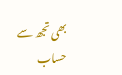بھی تجھ سے حساب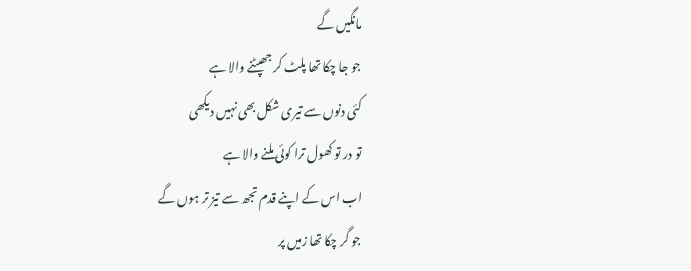مانگیں گے
جو جا چکا تھا پلٹ کر جھپٹنے والا ہے
کئی دنوں سے تیری شکل بھی نہیں دیکھی
تو در تو کھول ترا کوئی ملنے والا ہے
اب اس کے اپنے قدم تجھ سے تیز تر ہوں گے
جو گر چکا تھا زمیں پر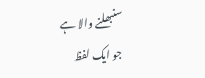سنبھلنے والا ہے
جو ایک لفظ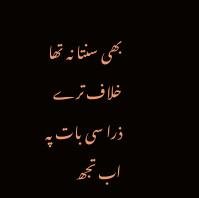بھی سنتا نہ تھا خلاف ترے
ذرا سی بات پہ اب تجھ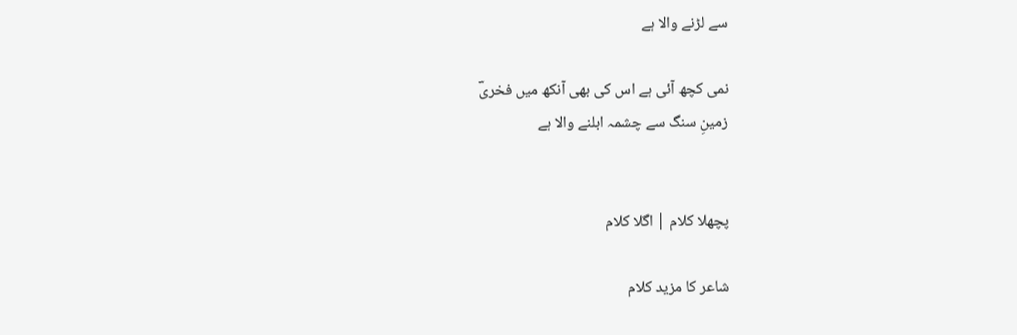سے لڑنے والا ہے

نمی کچھ آئی ہے اس کی بھی آنکھ میں فخریؔ
زمینِ سنگ سے چشمہ ابلنے والا ہے


پچھلا کلام | اگلا کلام

شاعر کا مزید کلام